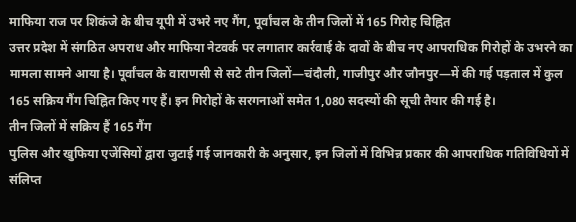माफिया राज पर शिकंजे के बीच यूपी में उभरे नए गैंग, पूर्वांचल के तीन जिलों में 165 गिरोह चिह्नित
उत्तर प्रदेश में संगठित अपराध और माफिया नेटवर्क पर लगातार कार्रवाई के दावों के बीच नए आपराधिक गिरोहों के उभरने का मामला सामने आया है। पूर्वांचल के वाराणसी से सटे तीन जिलों—चंदौली, गाजीपुर और जौनपुर—में की गई पड़ताल में कुल 165 सक्रिय गैंग चिह्नित किए गए हैं। इन गिरोहों के सरगनाओं समेत 1,080 सदस्यों की सूची तैयार की गई है।
तीन जिलों में सक्रिय हैं 165 गैंग
पुलिस और खुफिया एजेंसियों द्वारा जुटाई गई जानकारी के अनुसार, इन जिलों में विभिन्न प्रकार की आपराधिक गतिविधियों में संलिप्त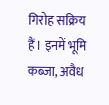गिरोह सक्रिय हैं। इनमें भूमि कब्जा, अवैध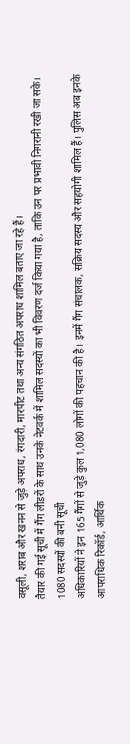वसूली, शराब और खनन से जुड़े अपराध, रंगदारी, मारपीट तथा अन्य संगठित अपराध शामिल बताए जा रहे हैं।
तैयार की गई सूची में गैंग लीडरों के साथ उनके नेटवर्क में शामिल सदस्यों का भी विवरण दर्ज किया गया है, ताकि उन पर प्रभावी निगरानी रखी जा सके।
1080 सदस्यों की बनी सूची
अधिकारियों ने इन 165 गैंगों से जुड़े कुल 1,080 लोगों की पहचान की है। इनमें गैंग संचालक, सक्रिय सदस्य और सहयोगी शामिल हैं। पुलिस अब इनके आपराधिक रिकॉर्ड, आर्थिक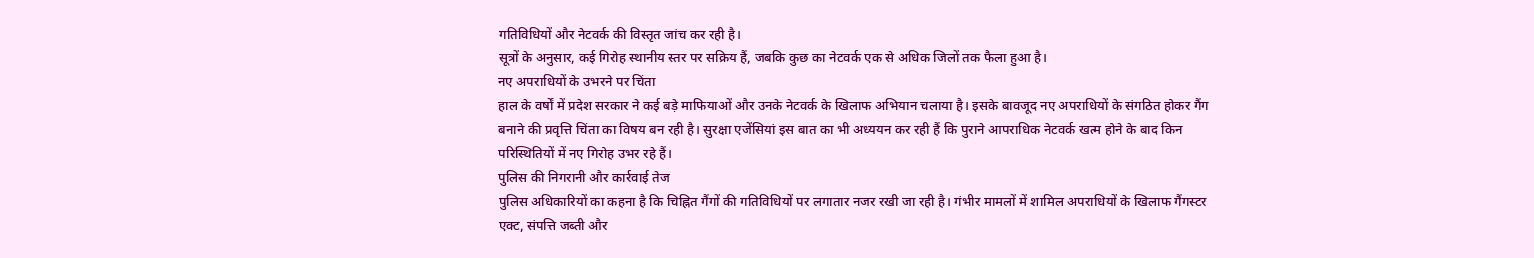गतिविधियों और नेटवर्क की विस्तृत जांच कर रही है।
सूत्रों के अनुसार, कई गिरोह स्थानीय स्तर पर सक्रिय हैं, जबकि कुछ का नेटवर्क एक से अधिक जिलों तक फैला हुआ है।
नए अपराधियों के उभरने पर चिंता
हाल के वर्षों में प्रदेश सरकार ने कई बड़े माफियाओं और उनके नेटवर्क के खिलाफ अभियान चलाया है। इसके बावजूद नए अपराधियों के संगठित होकर गैंग बनाने की प्रवृत्ति चिंता का विषय बन रही है। सुरक्षा एजेंसियां इस बात का भी अध्ययन कर रही हैं कि पुराने आपराधिक नेटवर्क खत्म होने के बाद किन परिस्थितियों में नए गिरोह उभर रहे हैं।
पुलिस की निगरानी और कार्रवाई तेज
पुलिस अधिकारियों का कहना है कि चिह्नित गैंगों की गतिविधियों पर लगातार नजर रखी जा रही है। गंभीर मामलों में शामिल अपराधियों के खिलाफ गैंगस्टर एक्ट, संपत्ति जब्ती और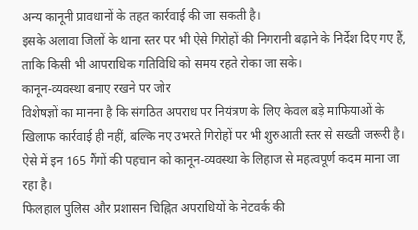अन्य कानूनी प्रावधानों के तहत कार्रवाई की जा सकती है।
इसके अलावा जिलों के थाना स्तर पर भी ऐसे गिरोहों की निगरानी बढ़ाने के निर्देश दिए गए हैं, ताकि किसी भी आपराधिक गतिविधि को समय रहते रोका जा सके।
कानून-व्यवस्था बनाए रखने पर जोर
विशेषज्ञों का मानना है कि संगठित अपराध पर नियंत्रण के लिए केवल बड़े माफियाओं के खिलाफ कार्रवाई ही नहीं, बल्कि नए उभरते गिरोहों पर भी शुरुआती स्तर से सख्ती जरूरी है। ऐसे में इन 165 गैंगों की पहचान को कानून-व्यवस्था के लिहाज से महत्वपूर्ण कदम माना जा रहा है।
फिलहाल पुलिस और प्रशासन चिह्नित अपराधियों के नेटवर्क की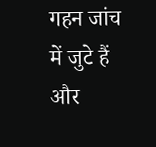गहन जांच में जुटे हैं और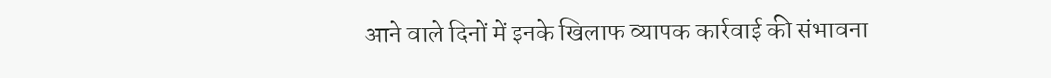आने वाले दिनों में इनके खिलाफ व्यापक कार्रवाई की संभावना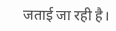जताई जा रही है।